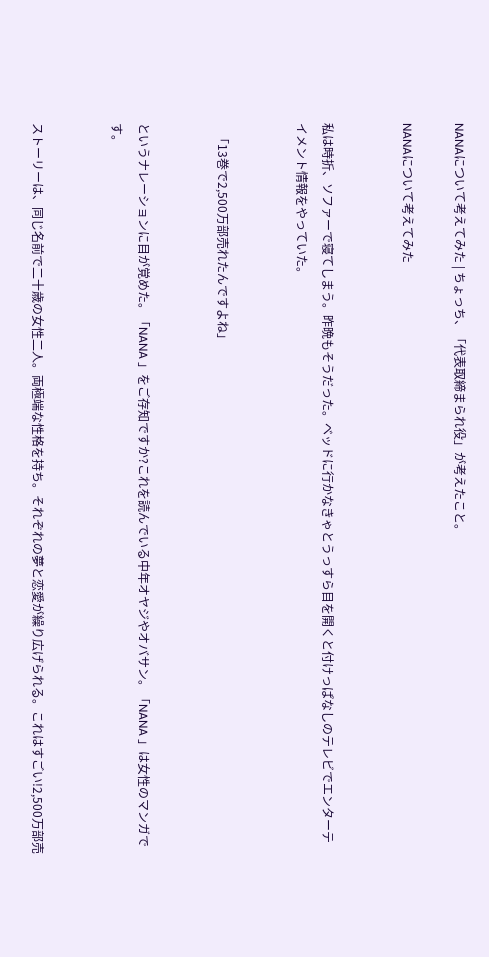NANAについて考えてみた | ちょっち、「代表取締まられ役」が考えたこと。

NANAについて考えてみた


私は時折、ソファーで寝てしまう。昨晩もそうだった。ベッドに行かなきゃとうっすら目を開くと付けっぱなしのテレビでエンターテイメント情報をやっていた。


   「13巻で2,500万部売れたんですよね」


というナレーションに目が覚めた。「NANA 」をご存知ですか?これを読んでいる中年オヤジやオバサン。「NANA 」は女性のマンガです。


ストーリーは、同じ名前で二十歳の女性二人。両極端な性格を持ち。それぞれの夢と恋愛が繰り広げられる。これはすごい!2,500万部売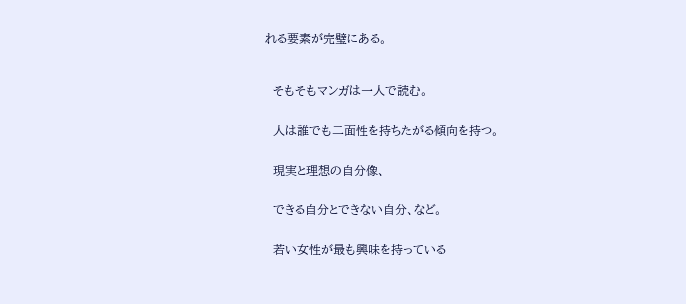れる要素が完璧にある。



  そもそもマンガは一人で読む。


  人は誰でも二面性を持ちたがる傾向を持つ。


  現実と理想の自分像、


  できる自分とできない自分、など。


  若い女性が最も興味を持っている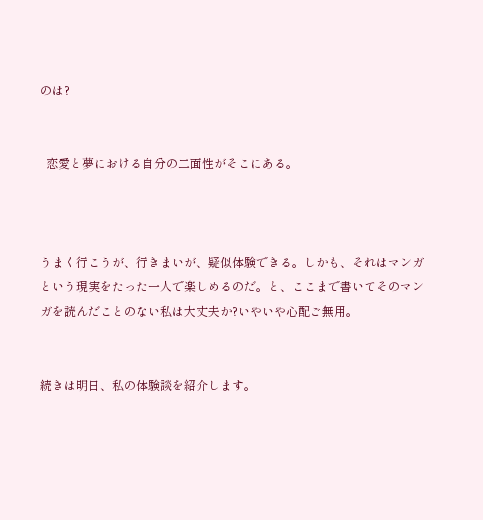のは?


  恋愛と夢における自分の二面性がそこにある。



うまく行こうが、行きまいが、疑似体験できる。しかも、それはマンガという現実をたった一人で楽しめるのだ。と、ここまで書いてそのマンガを読んだことのない私は大丈夫か?いやいや心配ご無用。


続きは明日、私の体験談を紹介します。